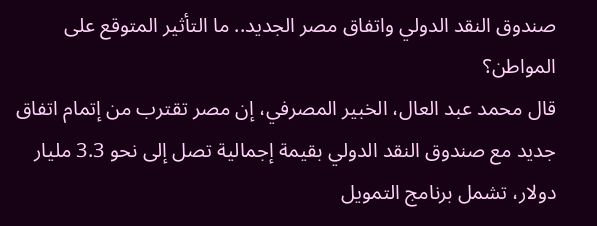صندوق النقد الدولي واتفاق مصر الجديد.. ما التأثير المتوقع على المواطن؟
قال محمد عبد العال، الخبير المصرفي، إن مصر تقترب من إتمام اتفاق جديد مع صندوق النقد الدولي بقيمة إجمالية تصل إلى نحو 3.3 مليار دولار، تشمل برنامج التمويل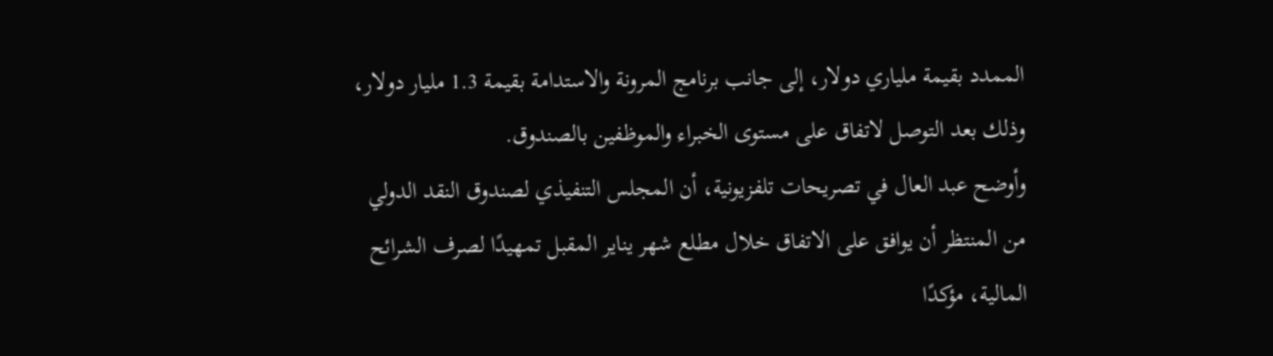الممدد بقيمة ملياري دولار، إلى جانب برنامج المرونة والاستدامة بقيمة 1.3 مليار دولار، وذلك بعد التوصل لاتفاق على مستوى الخبراء والموظفين بالصندوق.
وأوضح عبد العال في تصريحات تلفزيونية، أن المجلس التنفيذي لصندوق النقد الدولي من المنتظر أن يوافق على الاتفاق خلال مطلع شهر يناير المقبل تمهيدًا لصرف الشرائح المالية، مؤكدًا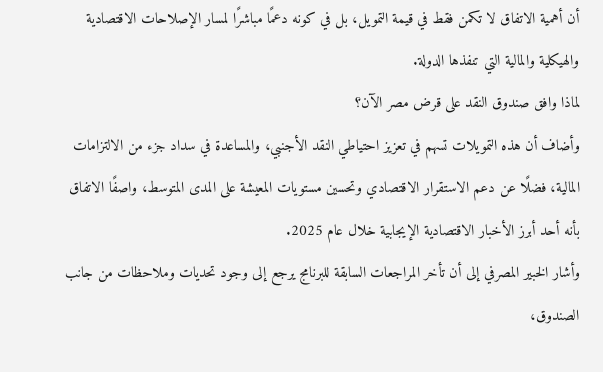أن أهمية الاتفاق لا تكمن فقط في قيمة التمويل، بل في كونه دعمًا مباشرًا لمسار الإصلاحات الاقتصادية والهيكلية والمالية التي تنفذها الدولة.
لماذا وافق صندوق النقد على قرض مصر الآن؟
وأضاف أن هذه التمويلات تسهم في تعزيز احتياطي النقد الأجنبي، والمساعدة في سداد جزء من الالتزامات المالية، فضلًا عن دعم الاستقرار الاقتصادي وتحسين مستويات المعيشة على المدى المتوسط، واصفًا الاتفاق بأنه أحد أبرز الأخبار الاقتصادية الإيجابية خلال عام 2025.
وأشار الخبير المصرفي إلى أن تأخر المراجعات السابقة للبرنامج يرجع إلى وجود تحديات وملاحظات من جانب الصندوق،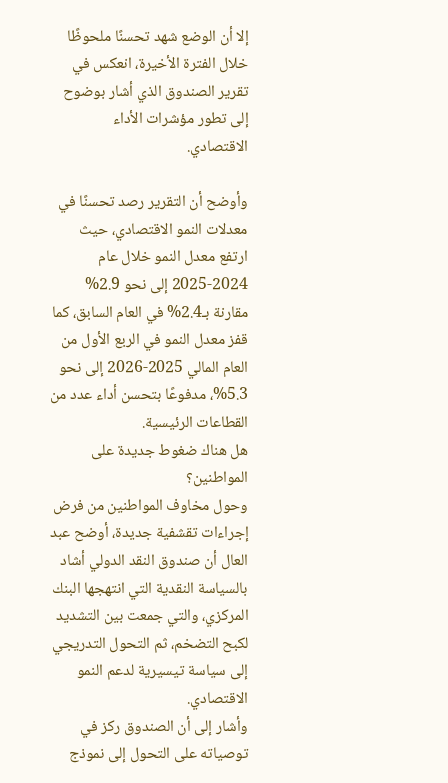إلا أن الوضع شهد تحسنًا ملحوظًا خلال الفترة الأخيرة، انعكس في تقرير الصندوق الذي أشار بوضوح إلى تطور مؤشرات الأداء الاقتصادي.

وأوضح أن التقرير رصد تحسنًا في معدلات النمو الاقتصادي، حيث ارتفع معدل النمو خلال عام 2024-2025 إلى نحو 2.9% مقارنة بـ2.4% في العام السابق، كما قفز معدل النمو في الربع الأول من العام المالي 2025-2026 إلى نحو 5.3%، مدفوعًا بتحسن أداء عدد من القطاعات الرئيسية.
هل هناك ضغوط جديدة على المواطنين؟
وحول مخاوف المواطنين من فرض إجراءات تقشفية جديدة، أوضح عبد العال أن صندوق النقد الدولي أشاد بالسياسة النقدية التي انتهجها البنك المركزي، والتي جمعت بين التشديد لكبح التضخم، ثم التحول التدريجي إلى سياسة تيسيرية لدعم النمو الاقتصادي.
وأشار إلى أن الصندوق ركز في توصياته على التحول إلى نموذج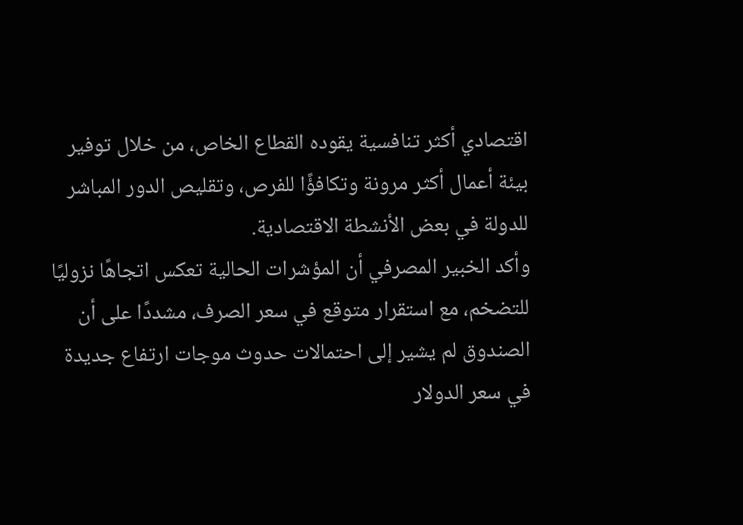اقتصادي أكثر تنافسية يقوده القطاع الخاص، من خلال توفير بيئة أعمال أكثر مرونة وتكافؤًا للفرص، وتقليص الدور المباشر للدولة في بعض الأنشطة الاقتصادية.
وأكد الخبير المصرفي أن المؤشرات الحالية تعكس اتجاهًا نزوليًا للتضخم، مع استقرار متوقع في سعر الصرف، مشددًا على أن الصندوق لم يشير إلى احتمالات حدوث موجات ارتفاع جديدة في سعر الدولار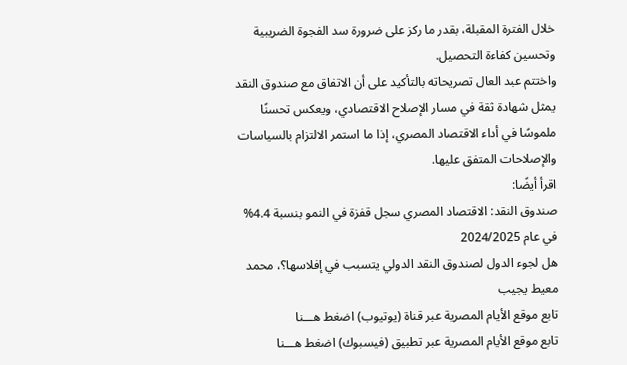خلال الفترة المقبلة، بقدر ما ركز على ضرورة سد الفجوة الضريبية وتحسين كفاءة التحصيل.
واختتم عبد العال تصريحاته بالتأكيد على أن الاتفاق مع صندوق النقد يمثل شهادة ثقة في مسار الإصلاح الاقتصادي، ويعكس تحسنًا ملموسًا في أداء الاقتصاد المصري، إذا ما استمر الالتزام بالسياسات والإصلاحات المتفق عليها.
اقرأ أيضًا:
صندوق النقد: الاقتصاد المصري سجل قفزة في النمو بنسبة 4.4% في عام 2024/2025
هل لجوء الدول لصندوق النقد الدولي يتسبب في إفلاسها؟، محمد معيط يجيب
تابع موقع الأيام المصرية عبر قناة (يوتيوب) اضغط هـــنا
تابع موقع الأيام المصرية عبر تطبيق (فيسبوك) اضغط هـــنا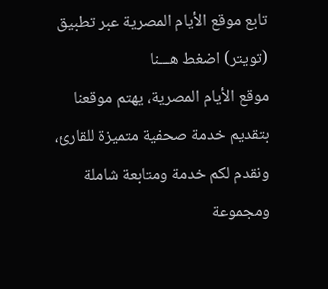تابع موقع الأيام المصرية عبر تطبيق (تويتر) اضغط هـــنا
موقع الأيام المصرية، يهتم موقعنا بتقديم خدمة صحفية متميزة للقارئ، ونقدم لكم خدمة ومتابعة شاملة ومجموعة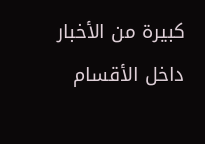كبيرة من الأخبار داخل الأقسام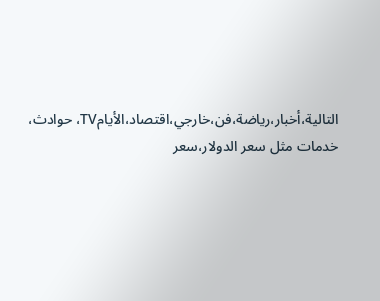التالية،أخبار،رياضة،فن،خارجي،اقتصاد،الأيامTV، حوادث، خدمات مثل سعر الدولار،سعر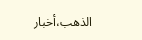الذهب،أخبار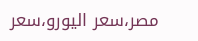مصر،سعر اليورو،سعر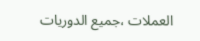العملات ،جميع الدوريات